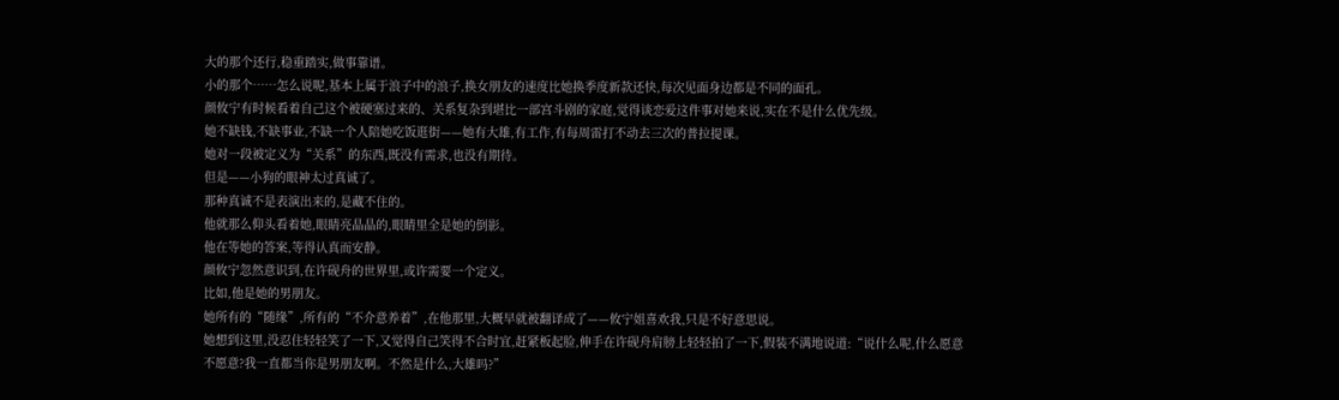大的那个还行,稳重踏实,做事靠谱。
小的那个……怎么说呢,基本上属于浪子中的浪子,换女朋友的速度比她换季度新款还快,每次见面身边都是不同的面孔。
颜攸宁有时候看着自己这个被硬塞过来的、关系复杂到堪比一部宫斗剧的家庭,觉得谈恋爱这件事对她来说,实在不是什么优先级。
她不缺钱,不缺事业,不缺一个人陪她吃饭逛街——她有大雄,有工作,有每周雷打不动去三次的普拉提课。
她对一段被定义为“关系”的东西,既没有需求,也没有期待。
但是——小狗的眼神太过真诚了。
那种真诚不是表演出来的,是藏不住的。
他就那么仰头看着她,眼睛亮晶晶的,眼睛里全是她的倒影。
他在等她的答案,等得认真而安静。
颜攸宁忽然意识到,在许砚舟的世界里,或许需要一个定义。
比如,他是她的男朋友。
她所有的“随缘”,所有的“不介意养着”,在他那里,大概早就被翻译成了——攸宁姐喜欢我,只是不好意思说。
她想到这里,没忍住轻轻笑了一下,又觉得自己笑得不合时宜,赶紧板起脸,伸手在许砚舟肩膀上轻轻拍了一下,假装不满地说道:“说什么呢,什么愿意不愿意?我一直都当你是男朋友啊。不然是什么,大雄吗?”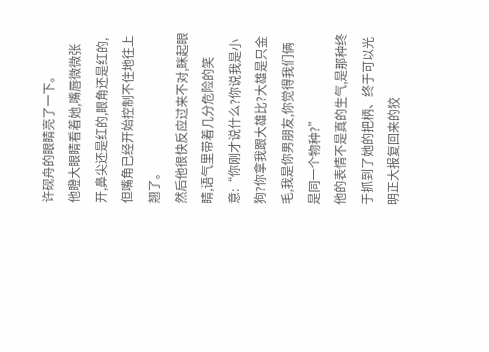许砚舟的眼睛亮了一下。
他瞪大眼睛看着她,嘴唇微微张开,鼻尖还是红的,眼角还是红的,但嘴角已经开始控制不住地往上翘了。
然后他很快反应过来不对,眯起眼睛,语气里带着几分危险的笑意:“你刚才说什么?你说我是小狗?你拿我跟大雄比?大雄是只金毛,我是你男朋友,你觉得我们俩是同一个物种?”
他的表情不是真的生气,是那种终于抓到了她的把柄、终于可以光明正大报复回来的狡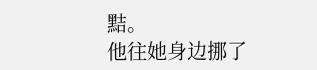黠。
他往她身边挪了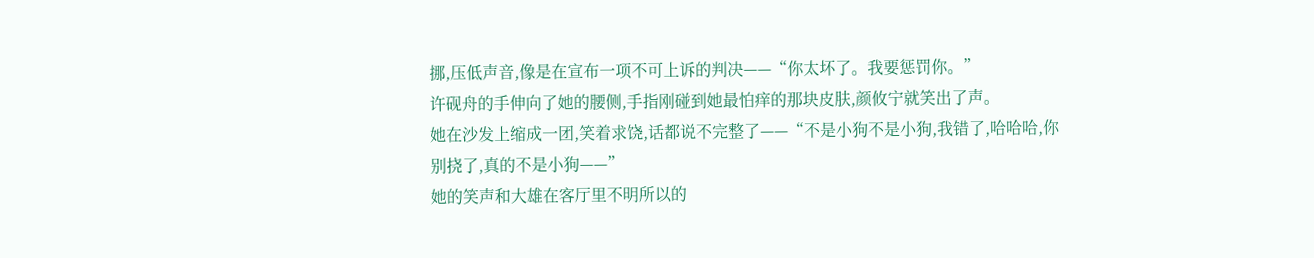挪,压低声音,像是在宣布一项不可上诉的判决——“你太坏了。我要惩罚你。”
许砚舟的手伸向了她的腰侧,手指刚碰到她最怕痒的那块皮肤,颜攸宁就笑出了声。
她在沙发上缩成一团,笑着求饶,话都说不完整了——“不是小狗不是小狗,我错了,哈哈哈,你别挠了,真的不是小狗——”
她的笑声和大雄在客厅里不明所以的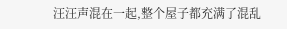汪汪声混在一起,整个屋子都充满了混乱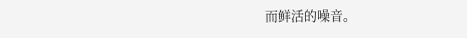而鲜活的噪音。